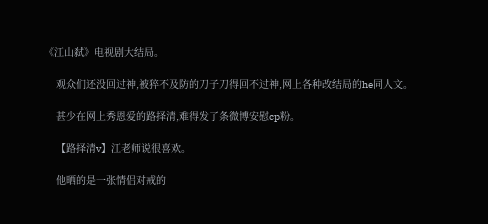《江山弑》电视剧大结局。

    观众们还没回过神,被猝不及防的刀子刀得回不过神,网上各种改结局的he同人文。

    甚少在网上秀恩爱的路择清,难得发了条微博安慰cp粉。

    【路择清v】江老师说很喜欢。

    他晒的是一张情侣对戒的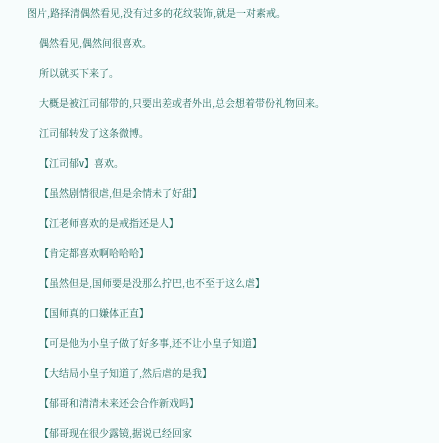图片,路择清偶然看见,没有过多的花纹装饰,就是一对素戒。

    偶然看见,偶然间很喜欢。

    所以就买下来了。

    大概是被江司郁带的,只要出差或者外出,总会想着带份礼物回来。

    江司郁转发了这条微博。

    【江司郁v】喜欢。

    【虽然剧情很虐,但是余情未了好甜】

    【江老师喜欢的是戒指还是人】

    【肯定都喜欢啊哈哈哈】

    【虽然但是,国师要是没那么拧巴,也不至于这么虐】

    【国师真的口嫌体正直】

    【可是他为小皇子做了好多事,还不让小皇子知道】

    【大结局小皇子知道了,然后虐的是我】

    【郁哥和清清未来还会合作新戏吗】

    【郁哥现在很少露镜,据说已经回家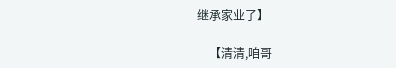继承家业了】

    【清清,咱哥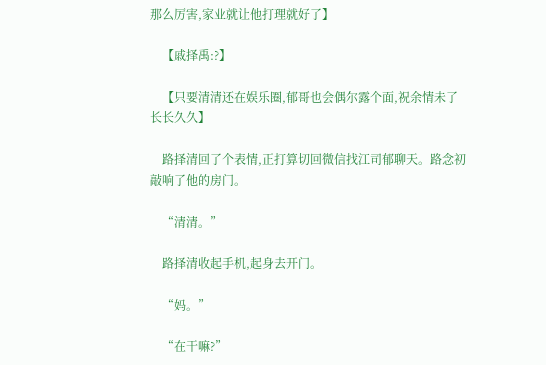那么厉害,家业就让他打理就好了】

    【戚择禹:?】

    【只要清清还在娱乐圈,郁哥也会偶尔露个面,祝余情未了长长久久】

    路择清回了个表情,正打算切回微信找江司郁聊天。路念初敲响了他的房门。

    “清清。”

    路择清收起手机,起身去开门。

    “妈。”

    “在干嘛?”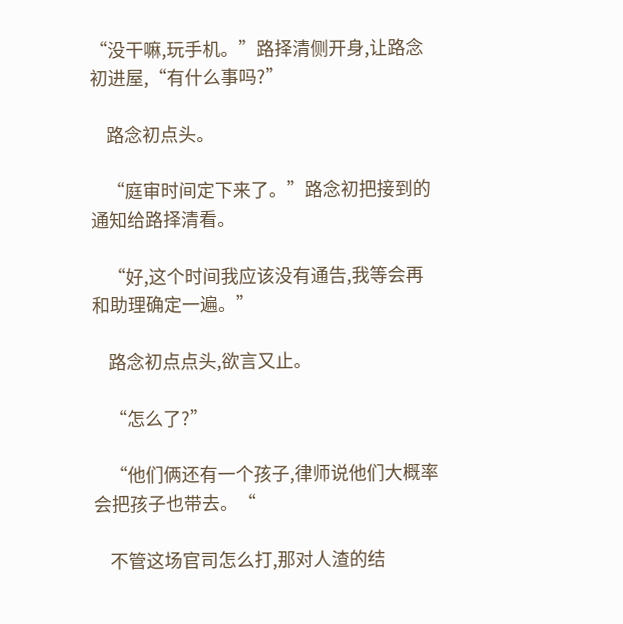“没干嘛,玩手机。”路择清侧开身,让路念初进屋,“有什么事吗?”

    路念初点头。

    “庭审时间定下来了。”路念初把接到的通知给路择清看。

    “好,这个时间我应该没有通告,我等会再和助理确定一遍。”

    路念初点点头,欲言又止。

    “怎么了?”

    “他们俩还有一个孩子,律师说他们大概率会把孩子也带去。“

    不管这场官司怎么打,那对人渣的结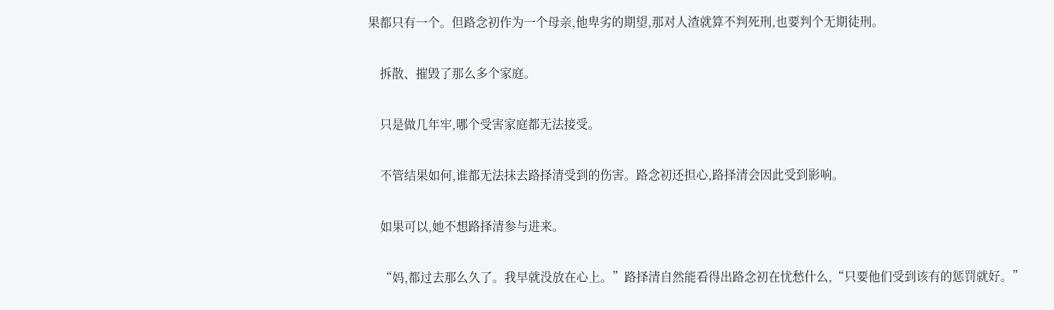果都只有一个。但路念初作为一个母亲,他卑劣的期望,那对人渣就算不判死刑,也要判个无期徒刑。

    拆散、摧毁了那么多个家庭。

    只是做几年牢,哪个受害家庭都无法接受。

    不管结果如何,谁都无法抹去路择清受到的伤害。路念初还担心,路择清会因此受到影响。

    如果可以,她不想路择清参与进来。

    “妈,都过去那么久了。我早就没放在心上。”路择清自然能看得出路念初在忧愁什么,“只要他们受到该有的惩罚就好。”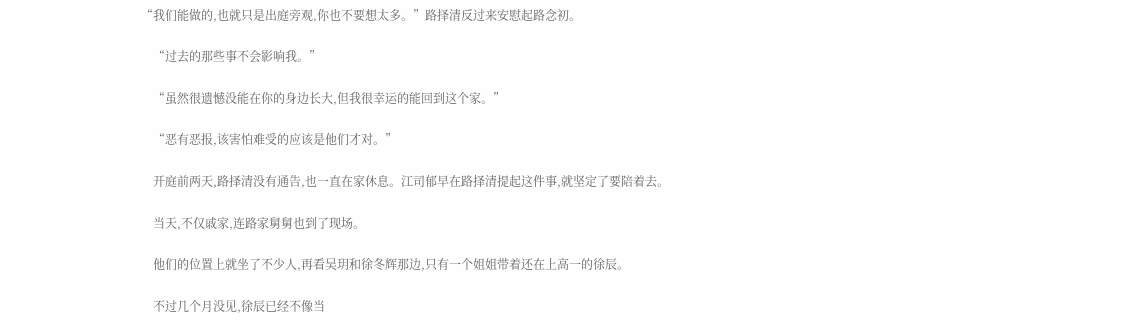“我们能做的,也就只是出庭旁观,你也不要想太多。”路择清反过来安慰起路念初。

    “过去的那些事不会影响我。”

    “虽然很遗憾没能在你的身边长大,但我很幸运的能回到这个家。”

    “恶有恶报,该害怕难受的应该是他们才对。”

    开庭前两天,路择清没有通告,也一直在家休息。江司郁早在路择清提起这件事,就坚定了要陪着去。

    当天,不仅戚家,连路家舅舅也到了现场。

    他们的位置上就坐了不少人,再看吴玥和徐冬辉那边,只有一个姐姐带着还在上高一的徐辰。

    不过几个月没见,徐辰已经不像当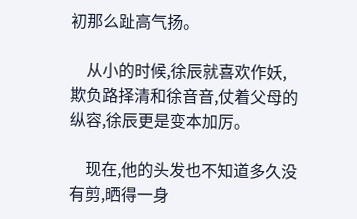初那么趾高气扬。

    从小的时候,徐辰就喜欢作妖,欺负路择清和徐音音,仗着父母的纵容,徐辰更是变本加厉。

    现在,他的头发也不知道多久没有剪,晒得一身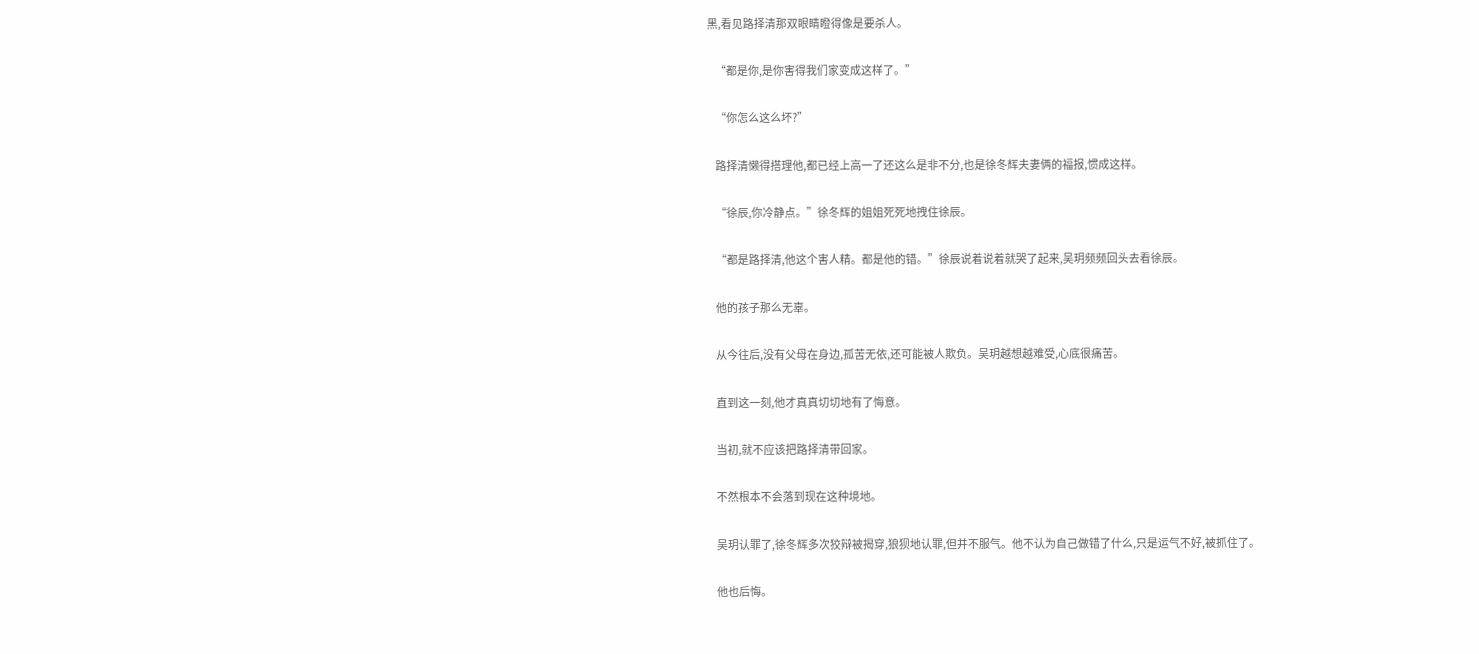黑,看见路择清那双眼睛瞪得像是要杀人。

    “都是你,是你害得我们家变成这样了。”

    “你怎么这么坏?”

    路择清懒得搭理他,都已经上高一了还这么是非不分,也是徐冬辉夫妻俩的福报,惯成这样。

    “徐辰,你冷静点。”徐冬辉的姐姐死死地拽住徐辰。

    “都是路择清,他这个害人精。都是他的错。”徐辰说着说着就哭了起来,吴玥频频回头去看徐辰。

    他的孩子那么无辜。

    从今往后,没有父母在身边,孤苦无依,还可能被人欺负。吴玥越想越难受,心底很痛苦。

    直到这一刻,他才真真切切地有了悔意。

    当初,就不应该把路择清带回家。

    不然根本不会落到现在这种境地。

    吴玥认罪了,徐冬辉多次狡辩被揭穿,狼狈地认罪,但并不服气。他不认为自己做错了什么,只是运气不好,被抓住了。

    他也后悔。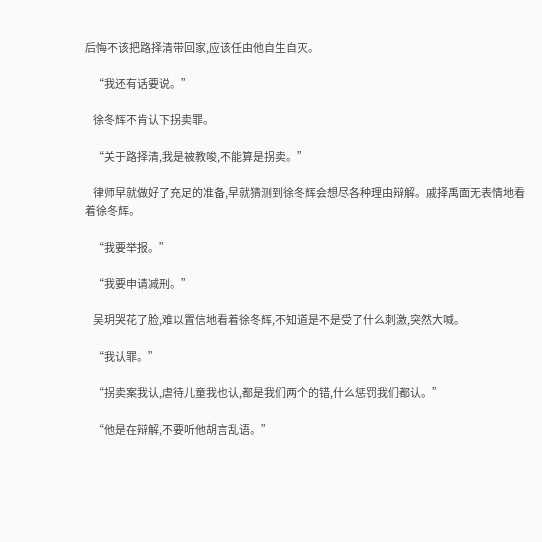后悔不该把路择清带回家,应该任由他自生自灭。

    “我还有话要说。”

    徐冬辉不肯认下拐卖罪。

    “关于路择清,我是被教唆,不能算是拐卖。”

    律师早就做好了充足的准备,早就猜测到徐冬辉会想尽各种理由辩解。戚择禹面无表情地看着徐冬辉。

    “我要举报。”

    “我要申请减刑。”

    吴玥哭花了脸,难以置信地看着徐冬辉,不知道是不是受了什么刺激,突然大喊。

    “我认罪。”

    “拐卖案我认,虐待儿童我也认,都是我们两个的错,什么惩罚我们都认。”

    “他是在辩解,不要听他胡言乱语。”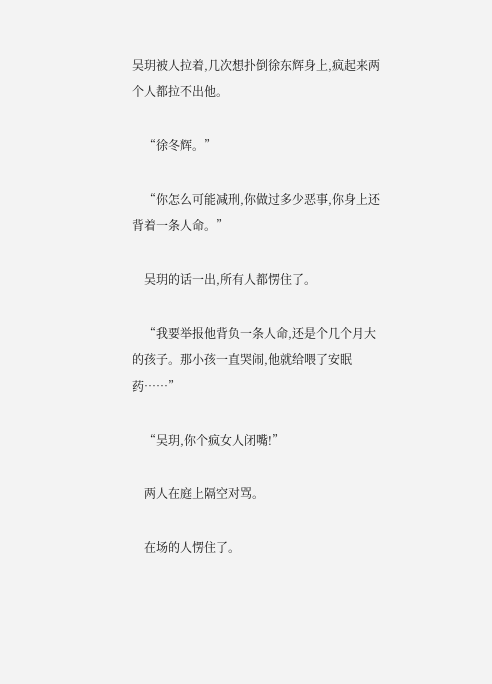吴玥被人拉着,几次想扑倒徐东辉身上,疯起来两个人都拉不出他。

    “徐冬辉。”

    “你怎么可能减刑,你做过多少恶事,你身上还背着一条人命。”

    吴玥的话一出,所有人都愣住了。

    “我要举报他背负一条人命,还是个几个月大的孩子。那小孩一直哭闹,他就给喂了安眠药……”

    “吴玥,你个疯女人闭嘴!”

    两人在庭上隔空对骂。

    在场的人愣住了。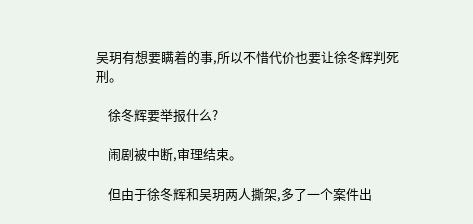吴玥有想要瞒着的事,所以不惜代价也要让徐冬辉判死刑。

    徐冬辉要举报什么?

    闹剧被中断,审理结束。

    但由于徐冬辉和吴玥两人撕架,多了一个案件出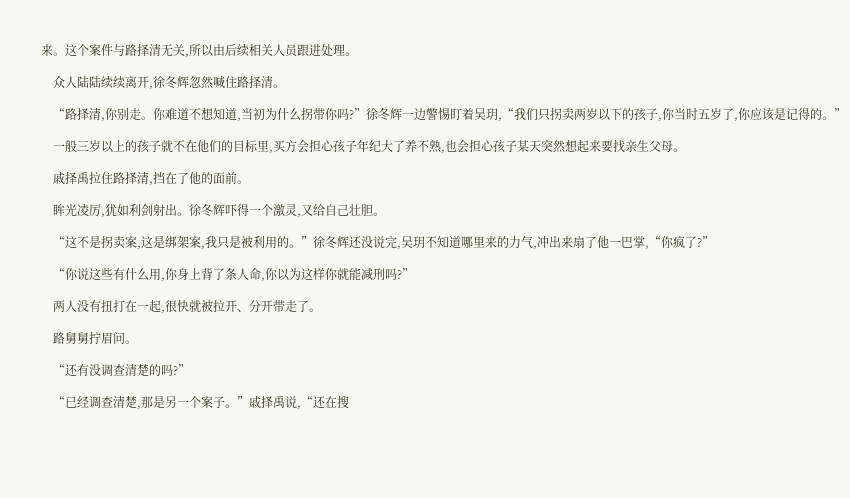来。这个案件与路择清无关,所以由后续相关人员跟进处理。

    众人陆陆续续离开,徐冬辉忽然喊住路择清。

    “路择清,你别走。你难道不想知道,当初为什么拐带你吗?”徐冬辉一边警惕盯着吴玥,“我们只拐卖两岁以下的孩子,你当时五岁了,你应该是记得的。”

    一般三岁以上的孩子就不在他们的目标里,买方会担心孩子年纪大了养不熟,也会担心孩子某天突然想起来要找亲生父母。

    戚择禹拉住路择清,挡在了他的面前。

    眸光凌厉,犹如利剑射出。徐冬辉吓得一个激灵,又给自己壮胆。

    “这不是拐卖案,这是绑架案,我只是被利用的。”徐冬辉还没说完,吴玥不知道哪里来的力气,冲出来扇了他一巴掌,“你疯了?”

    “你说这些有什么用,你身上背了条人命,你以为这样你就能减刑吗?”

    两人没有扭打在一起,很快就被拉开、分开带走了。

    路舅舅拧眉问。

    “还有没调查清楚的吗?”

    “已经调查清楚,那是另一个案子。”戚择禹说,“还在搜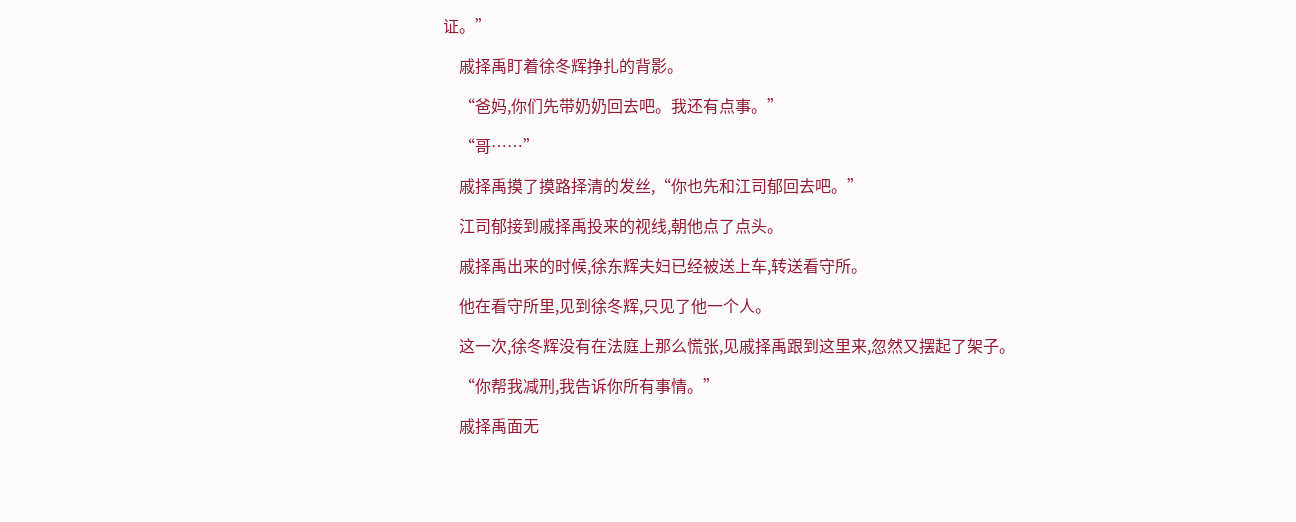证。”

    戚择禹盯着徐冬辉挣扎的背影。

    “爸妈,你们先带奶奶回去吧。我还有点事。”

    “哥……”

    戚择禹摸了摸路择清的发丝,“你也先和江司郁回去吧。”

    江司郁接到戚择禹投来的视线,朝他点了点头。

    戚择禹出来的时候,徐东辉夫妇已经被送上车,转送看守所。

    他在看守所里,见到徐冬辉,只见了他一个人。

    这一次,徐冬辉没有在法庭上那么慌张,见戚择禹跟到这里来,忽然又摆起了架子。

    “你帮我减刑,我告诉你所有事情。”

    戚择禹面无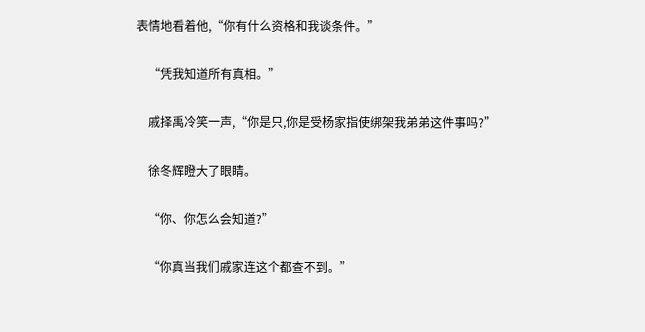表情地看着他,“你有什么资格和我谈条件。”

    “凭我知道所有真相。”

    戚择禹冷笑一声,“你是只,你是受杨家指使绑架我弟弟这件事吗?”

    徐冬辉瞪大了眼睛。

    “你、你怎么会知道?”

    “你真当我们戚家连这个都查不到。”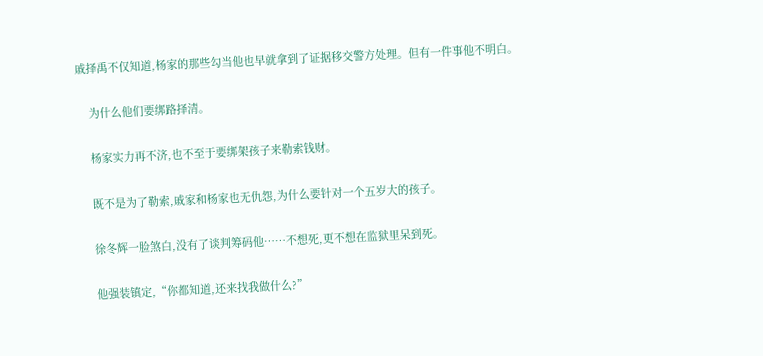戚择禹不仅知道,杨家的那些勾当他也早就拿到了证据移交警方处理。但有一件事他不明白。

    为什么他们要绑路择清。

    杨家实力再不济,也不至于要绑架孩子来勒索钱财。

    既不是为了勒索,戚家和杨家也无仇怨,为什么要针对一个五岁大的孩子。

    徐冬辉一脸煞白,没有了谈判筹码他……不想死,更不想在监狱里呆到死。

    他强装镇定,“你都知道,还来找我做什么?”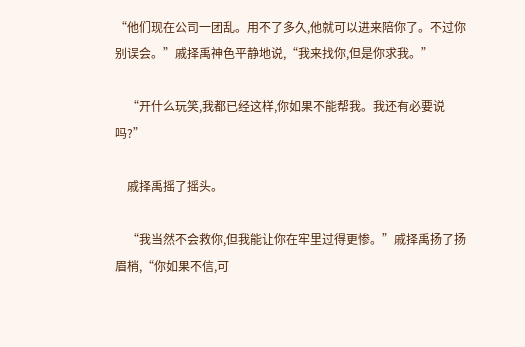“他们现在公司一团乱。用不了多久,他就可以进来陪你了。不过你别误会。”戚择禹神色平静地说,“我来找你,但是你求我。”

    “开什么玩笑,我都已经这样,你如果不能帮我。我还有必要说吗?”

    戚择禹摇了摇头。

    “我当然不会救你,但我能让你在牢里过得更惨。”戚择禹扬了扬眉梢,“你如果不信,可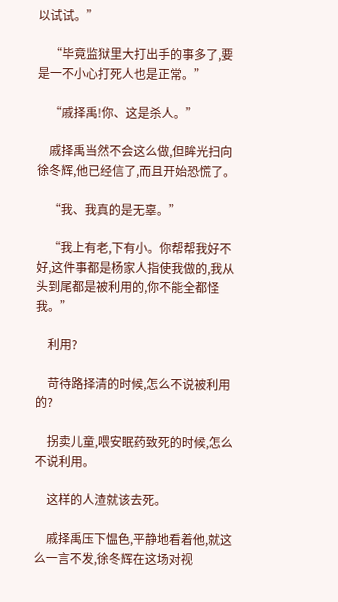以试试。”

    “毕竟监狱里大打出手的事多了,要是一不小心打死人也是正常。”

    “戚择禹!你、这是杀人。”

    戚择禹当然不会这么做,但眸光扫向徐冬辉,他已经信了,而且开始恐慌了。

    “我、我真的是无辜。”

    “我上有老,下有小。你帮帮我好不好,这件事都是杨家人指使我做的,我从头到尾都是被利用的,你不能全都怪我。”

    利用?

    苛待路择清的时候,怎么不说被利用的?

    拐卖儿童,喂安眠药致死的时候,怎么不说利用。

    这样的人渣就该去死。

    戚择禹压下愠色,平静地看着他,就这么一言不发,徐冬辉在这场对视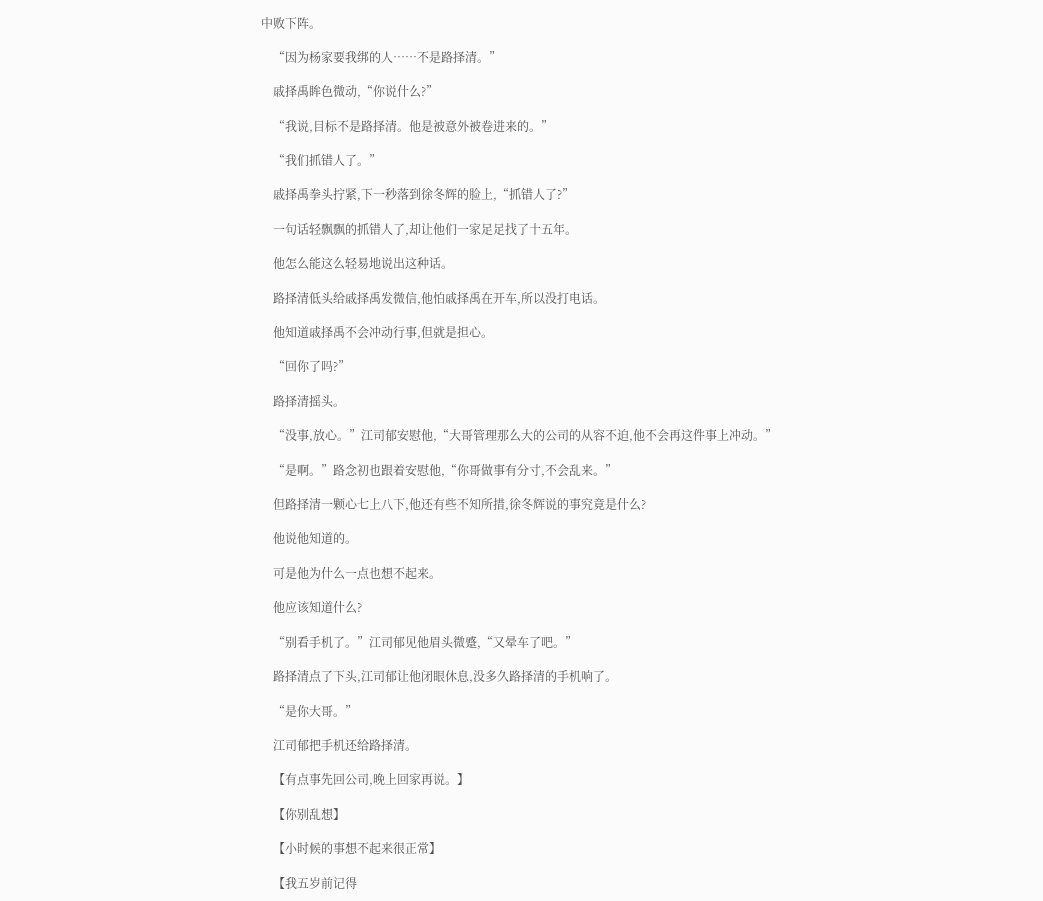中败下阵。

    “因为杨家要我绑的人……不是路择清。”

    戚择禹眸色微动,“你说什么?”

    “我说,目标不是路择清。他是被意外被卷进来的。”

    “我们抓错人了。”

    戚择禹拳头拧紧,下一秒落到徐冬辉的脸上,“抓错人了?”

    一句话轻飘飘的抓错人了,却让他们一家足足找了十五年。

    他怎么能这么轻易地说出这种话。

    路择清低头给戚择禹发微信,他怕戚择禹在开车,所以没打电话。

    他知道戚择禹不会冲动行事,但就是担心。

    “回你了吗?”

    路择清摇头。

    “没事,放心。”江司郁安慰他,“大哥管理那么大的公司的从容不迫,他不会再这件事上冲动。”

    “是啊。”路念初也跟着安慰他,“你哥做事有分寸,不会乱来。”

    但路择清一颗心七上八下,他还有些不知所措,徐冬辉说的事究竟是什么?

    他说他知道的。

    可是他为什么一点也想不起来。

    他应该知道什么?

    “别看手机了。”江司郁见他眉头微蹙,“又晕车了吧。”

    路择清点了下头,江司郁让他闭眼休息,没多久路择清的手机响了。

    “是你大哥。”

    江司郁把手机还给路择清。

    【有点事先回公司,晚上回家再说。】

    【你别乱想】

    【小时候的事想不起来很正常】

    【我五岁前记得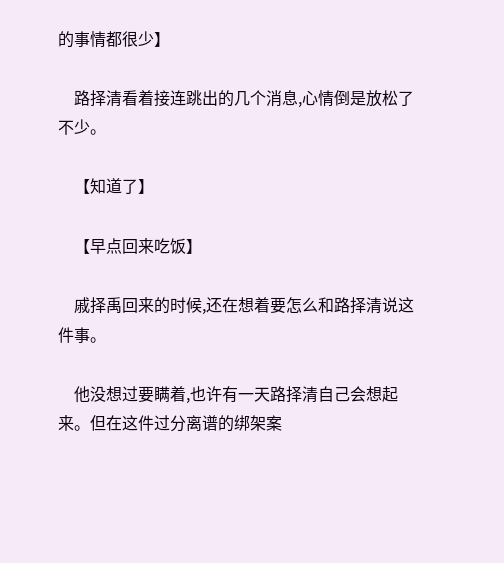的事情都很少】

    路择清看着接连跳出的几个消息,心情倒是放松了不少。

    【知道了】

    【早点回来吃饭】

    戚择禹回来的时候,还在想着要怎么和路择清说这件事。

    他没想过要瞒着,也许有一天路择清自己会想起来。但在这件过分离谱的绑架案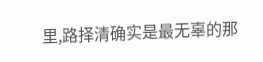里,路择清确实是最无辜的那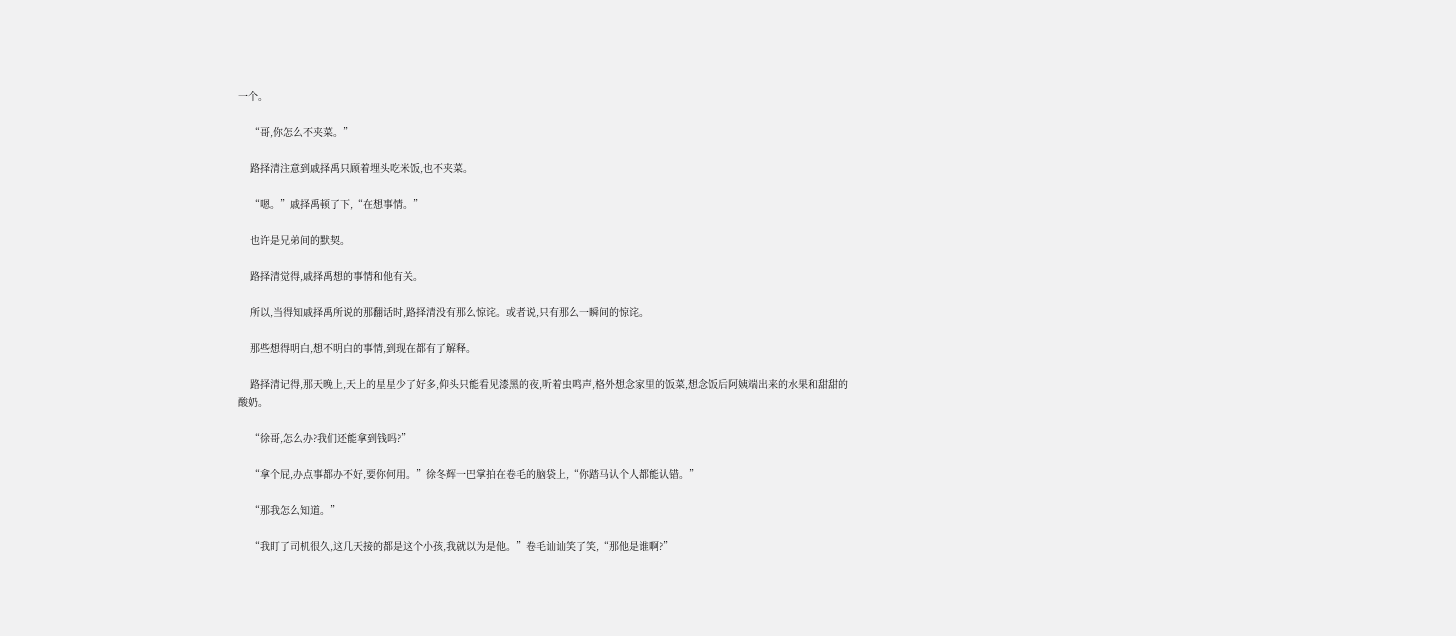一个。

    “哥,你怎么不夹菜。”

    路择清注意到戚择禹只顾着埋头吃米饭,也不夹菜。

    “嗯。”戚择禹顿了下,“在想事情。”

    也许是兄弟间的默契。

    路择清觉得,戚择禹想的事情和他有关。

    所以,当得知戚择禹所说的那翻话时,路择清没有那么惊诧。或者说,只有那么一瞬间的惊诧。

    那些想得明白,想不明白的事情,到现在都有了解释。

    路择清记得,那天晚上,天上的星星少了好多,仰头只能看见漆黑的夜,听着虫鸣声,格外想念家里的饭菜,想念饭后阿姨端出来的水果和甜甜的酸奶。

    “徐哥,怎么办?我们还能拿到钱吗?”

    “拿个屁,办点事都办不好,要你何用。”徐冬辉一巴掌拍在卷毛的脑袋上,“你踏马认个人都能认错。”

    “那我怎么知道。”

    “我盯了司机很久,这几天接的都是这个小孩,我就以为是他。”卷毛讪讪笑了笑,“那他是谁啊?”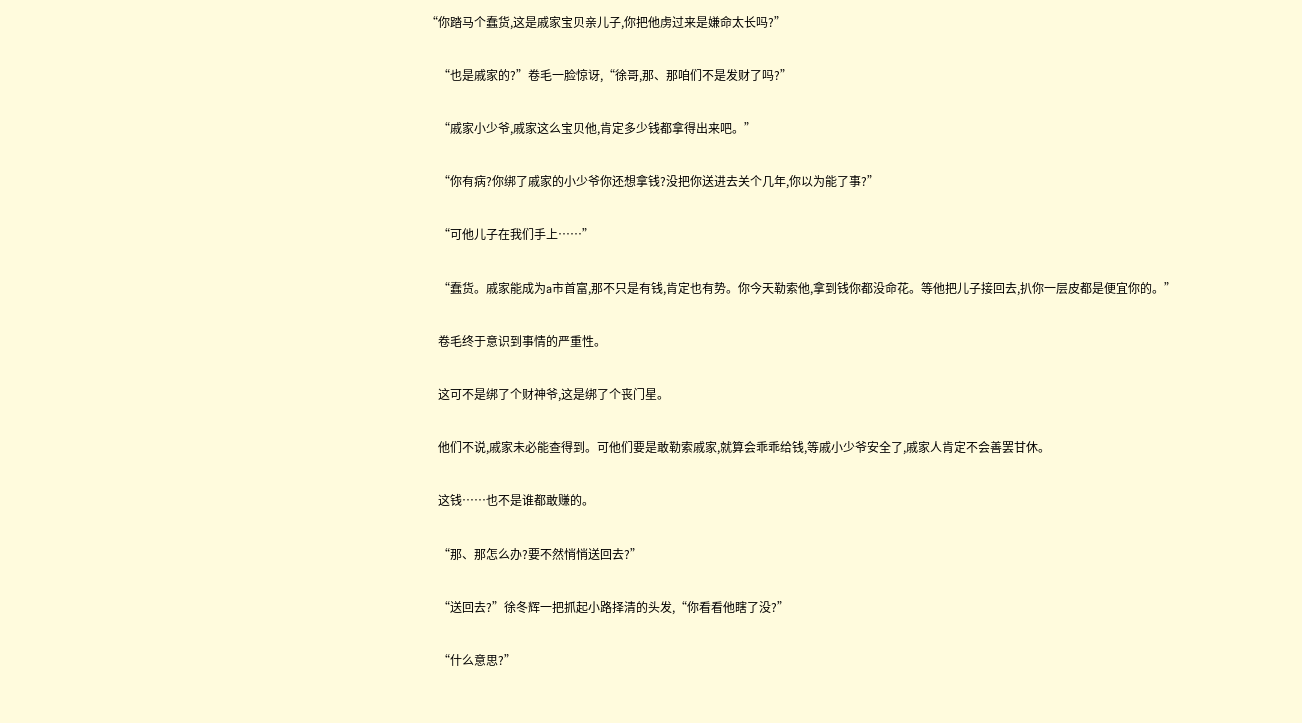“你踏马个蠢货,这是戚家宝贝亲儿子,你把他虏过来是嫌命太长吗?”

    “也是戚家的?”卷毛一脸惊讶,“徐哥,那、那咱们不是发财了吗?”

    “戚家小少爷,戚家这么宝贝他,肯定多少钱都拿得出来吧。”

    “你有病?你绑了戚家的小少爷你还想拿钱?没把你送进去关个几年,你以为能了事?”

    “可他儿子在我们手上……”

    “蠢货。戚家能成为a市首富,那不只是有钱,肯定也有势。你今天勒索他,拿到钱你都没命花。等他把儿子接回去,扒你一层皮都是便宜你的。”

    卷毛终于意识到事情的严重性。

    这可不是绑了个财神爷,这是绑了个丧门星。

    他们不说,戚家未必能查得到。可他们要是敢勒索戚家,就算会乖乖给钱,等戚小少爷安全了,戚家人肯定不会善罢甘休。

    这钱……也不是谁都敢赚的。

    “那、那怎么办?要不然悄悄送回去?”

    “送回去?”徐冬辉一把抓起小路择清的头发,“你看看他瞎了没?”

    “什么意思?”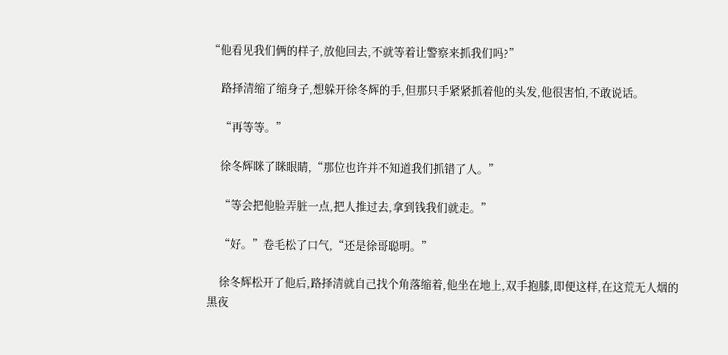“他看见我们俩的样子,放他回去,不就等着让警察来抓我们吗?”

    路择清缩了缩身子,想躲开徐冬辉的手,但那只手紧紧抓着他的头发,他很害怕,不敢说话。

    “再等等。”

    徐冬辉眯了眯眼睛,“那位也许并不知道我们抓错了人。”

    “等会把他脸弄脏一点,把人推过去,拿到钱我们就走。”

    “好。”卷毛松了口气,“还是徐哥聪明。”

    徐冬辉松开了他后,路择清就自己找个角落缩着,他坐在地上,双手抱膝,即便这样,在这荒无人烟的黑夜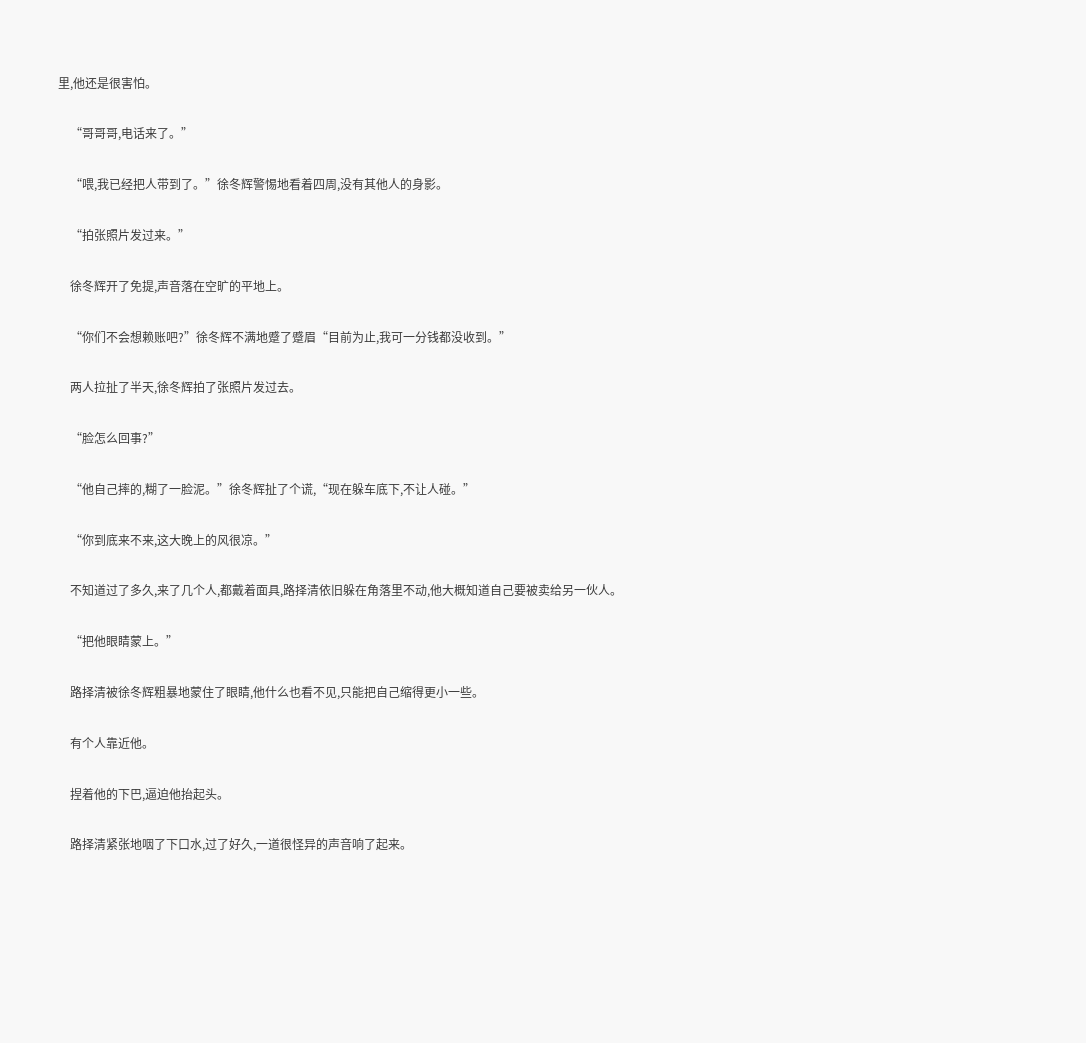里,他还是很害怕。

    “哥哥哥,电话来了。”

    “喂,我已经把人带到了。”徐冬辉警惕地看着四周,没有其他人的身影。

    “拍张照片发过来。”

    徐冬辉开了免提,声音落在空旷的平地上。

    “你们不会想赖账吧?”徐冬辉不满地蹙了蹙眉“目前为止,我可一分钱都没收到。”

    两人拉扯了半天,徐冬辉拍了张照片发过去。

    “脸怎么回事?”

    “他自己摔的,糊了一脸泥。”徐冬辉扯了个谎,“现在躲车底下,不让人碰。”

    “你到底来不来,这大晚上的风很凉。”

    不知道过了多久,来了几个人,都戴着面具,路择清依旧躲在角落里不动,他大概知道自己要被卖给另一伙人。

    “把他眼睛蒙上。”

    路择清被徐冬辉粗暴地蒙住了眼睛,他什么也看不见,只能把自己缩得更小一些。

    有个人靠近他。

    捏着他的下巴,逼迫他抬起头。

    路择清紧张地咽了下口水,过了好久,一道很怪异的声音响了起来。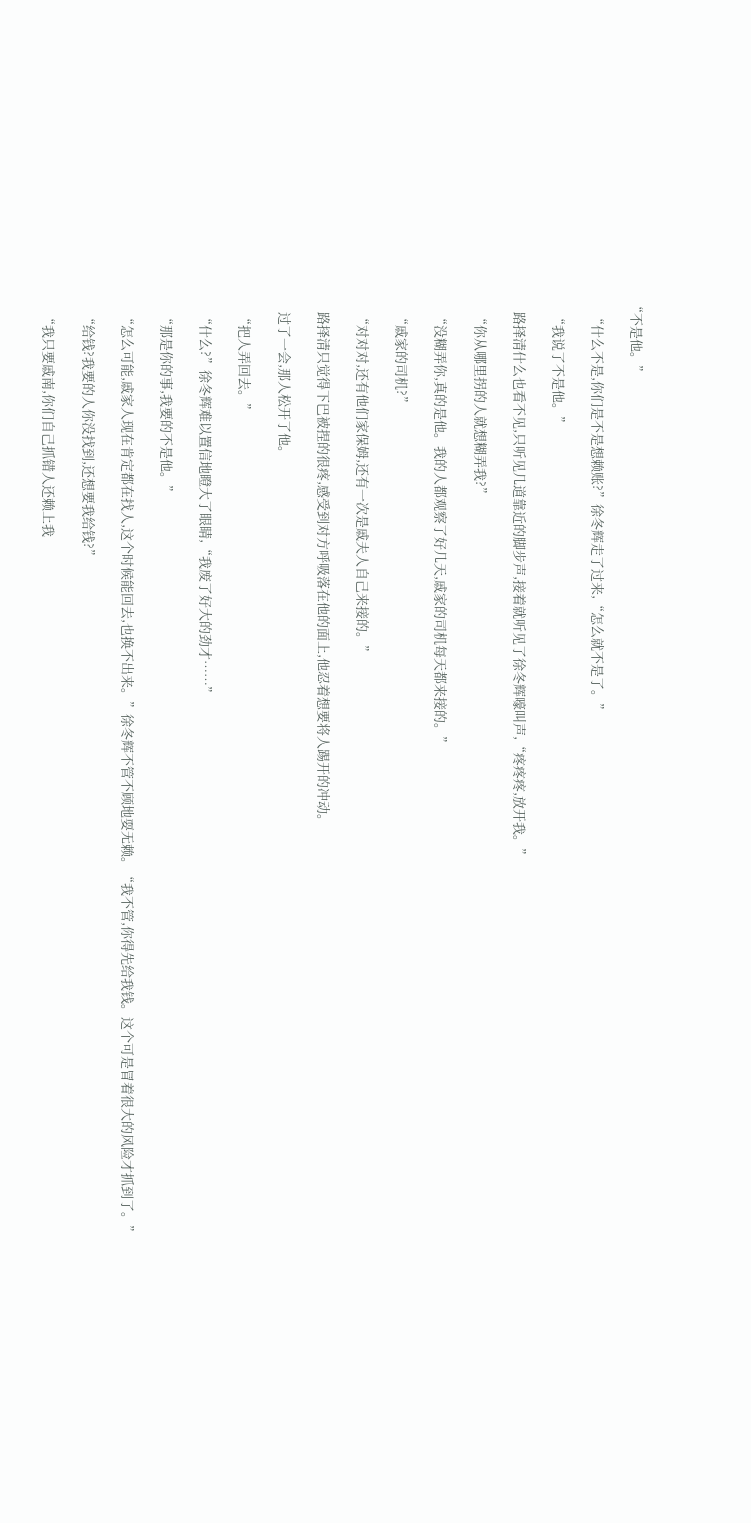“不是他。”

    “什么不是,你们是不是想赖账?”徐冬辉走了过来,“怎么就不是了。”

    “我说了不是他。”

    路择清什么也看不见,只听见几道靠近的脚步声,接着就听见了徐冬辉嚎叫声,“疼疼疼,放开我。”

    “你从哪里拐的人就想糊弄我?”

    “没糊弄你,真的是他。我的人都观察了好几天,戚家的司机每天都来接的。”

    “戚家的司机?”

    “对对对,还有他们家保姆,还有一次是戚夫人自己来接的。”

    路择清只觉得下巴被捏的很疼,感受到对方呼吸落在他的面上,他忍着想要将人踢开的冲动。

    过了一会,那人松开了他。

    “把人弄回去。”

    “什么?”徐冬辉难以置信地瞪大了眼睛,“我废了好大的劲才……”

    “那是你的事,我要的不是他。”

    “怎么可能,戚家人现在肯定都在找人,这个时候能回去,也换不出来。”徐冬辉不管不顾地耍无赖。“我不管,你得先给我钱。这个可是冒着很大的风险才抓到了。”

    “给钱?我要的人你没找到,还想要我给钱?”

    “我只要戚南,你们自己抓错人还赖上我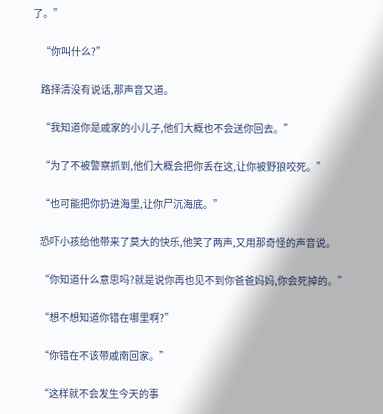了。”

    “你叫什么?”

    路择清没有说话,那声音又道。

    “我知道你是戚家的小儿子,他们大概也不会送你回去。”

    “为了不被警察抓到,他们大概会把你丢在这,让你被野狼咬死。”

    “也可能把你扔进海里,让你尸沉海底。”

    恐吓小孩给他带来了莫大的快乐,他笑了两声,又用那奇怪的声音说。

    “你知道什么意思吗?就是说你再也见不到你爸爸妈妈,你会死掉的。”

    “想不想知道你错在哪里啊?”

    “你错在不该带戚南回家。”

    “这样就不会发生今天的事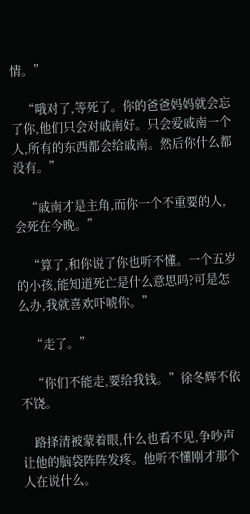情。”

    “哦对了,等死了。你的爸爸妈妈就会忘了你,他们只会对戚南好。只会爱戚南一个人,所有的东西都会给戚南。然后你什么都没有。”

    “戚南才是主角,而你一个不重要的人,会死在今晚。”

    “算了,和你说了你也听不懂。一个五岁的小孩,能知道死亡是什么意思吗?可是怎么办,我就喜欢吓唬你。”

    “走了。”

    “你们不能走,要给我钱。”徐冬辉不依不饶。

    路择清被蒙着眼,什么也看不见,争吵声让他的脑袋阵阵发疼。他听不懂刚才那个人在说什么。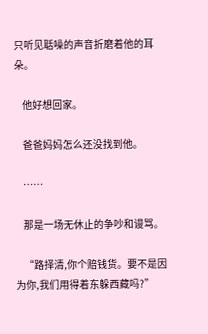只听见聒噪的声音折磨着他的耳朵。

    他好想回家。

    爸爸妈妈怎么还没找到他。

    ……

    那是一场无休止的争吵和谩骂。

    “路择清,你个赔钱货。要不是因为你,我们用得着东躲西藏吗?”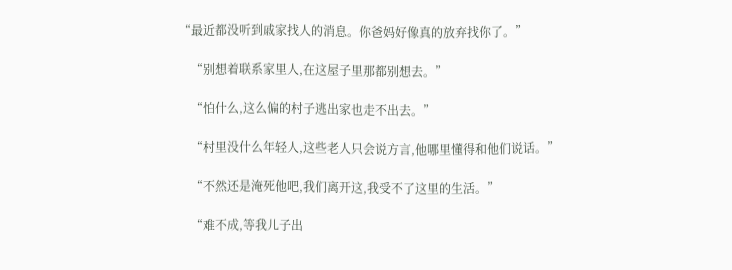“最近都没听到戚家找人的消息。你爸妈好像真的放弃找你了。”

    “别想着联系家里人,在这屋子里那都别想去。”

    “怕什么,这么偏的村子逃出家也走不出去。”

    “村里没什么年轻人,这些老人只会说方言,他哪里懂得和他们说话。”

    “不然还是淹死他吧,我们离开这,我受不了这里的生活。”

    “难不成,等我儿子出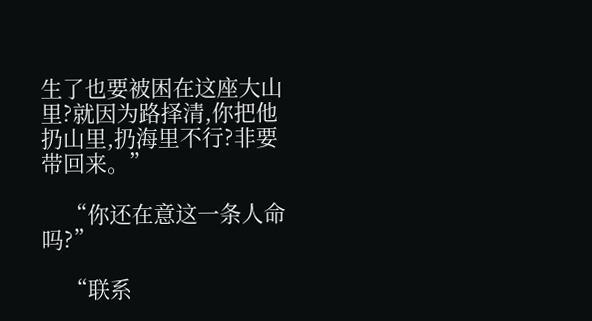生了也要被困在这座大山里?就因为路择清,你把他扔山里,扔海里不行?非要带回来。”

    “你还在意这一条人命吗?”

    “联系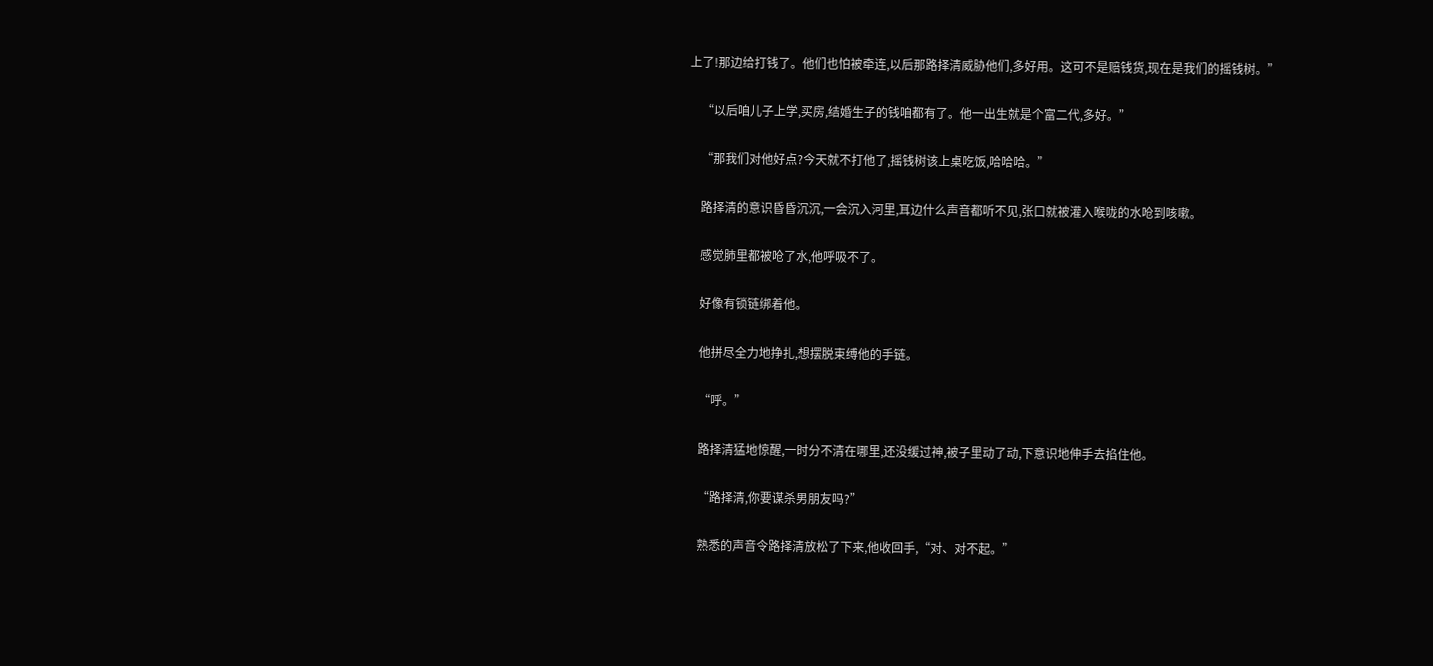上了!那边给打钱了。他们也怕被牵连,以后那路择清威胁他们,多好用。这可不是赔钱货,现在是我们的摇钱树。”

    “以后咱儿子上学,买房,结婚生子的钱咱都有了。他一出生就是个富二代,多好。”

    “那我们对他好点?今天就不打他了,摇钱树该上桌吃饭,哈哈哈。”

    路择清的意识昏昏沉沉,一会沉入河里,耳边什么声音都听不见,张口就被灌入喉咙的水呛到咳嗽。

    感觉肺里都被呛了水,他呼吸不了。

    好像有锁链绑着他。

    他拼尽全力地挣扎,想摆脱束缚他的手链。

    “呼。”

    路择清猛地惊醒,一时分不清在哪里,还没缓过神,被子里动了动,下意识地伸手去掐住他。

    “路择清,你要谋杀男朋友吗?”

    熟悉的声音令路择清放松了下来,他收回手,“对、对不起。”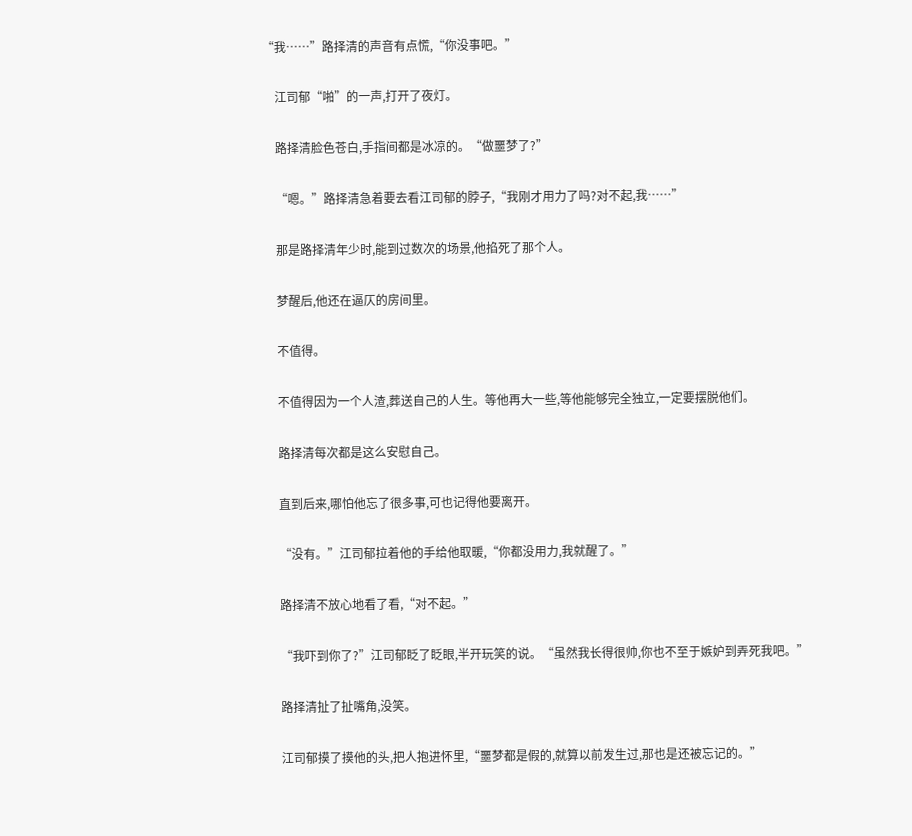“我……”路择清的声音有点慌,“你没事吧。”

    江司郁“啪”的一声,打开了夜灯。

    路择清脸色苍白,手指间都是冰凉的。“做噩梦了?”

    “嗯。”路择清急着要去看江司郁的脖子,“我刚才用力了吗?对不起,我……”

    那是路择清年少时,能到过数次的场景,他掐死了那个人。

    梦醒后,他还在逼仄的房间里。

    不值得。

    不值得因为一个人渣,葬送自己的人生。等他再大一些,等他能够完全独立,一定要摆脱他们。

    路择清每次都是这么安慰自己。

    直到后来,哪怕他忘了很多事,可也记得他要离开。

    “没有。”江司郁拉着他的手给他取暖,“你都没用力,我就醒了。”

    路择清不放心地看了看,“对不起。”

    “我吓到你了?”江司郁眨了眨眼,半开玩笑的说。“虽然我长得很帅,你也不至于嫉妒到弄死我吧。”

    路择清扯了扯嘴角,没笑。

    江司郁摸了摸他的头,把人抱进怀里,“噩梦都是假的,就算以前发生过,那也是还被忘记的。”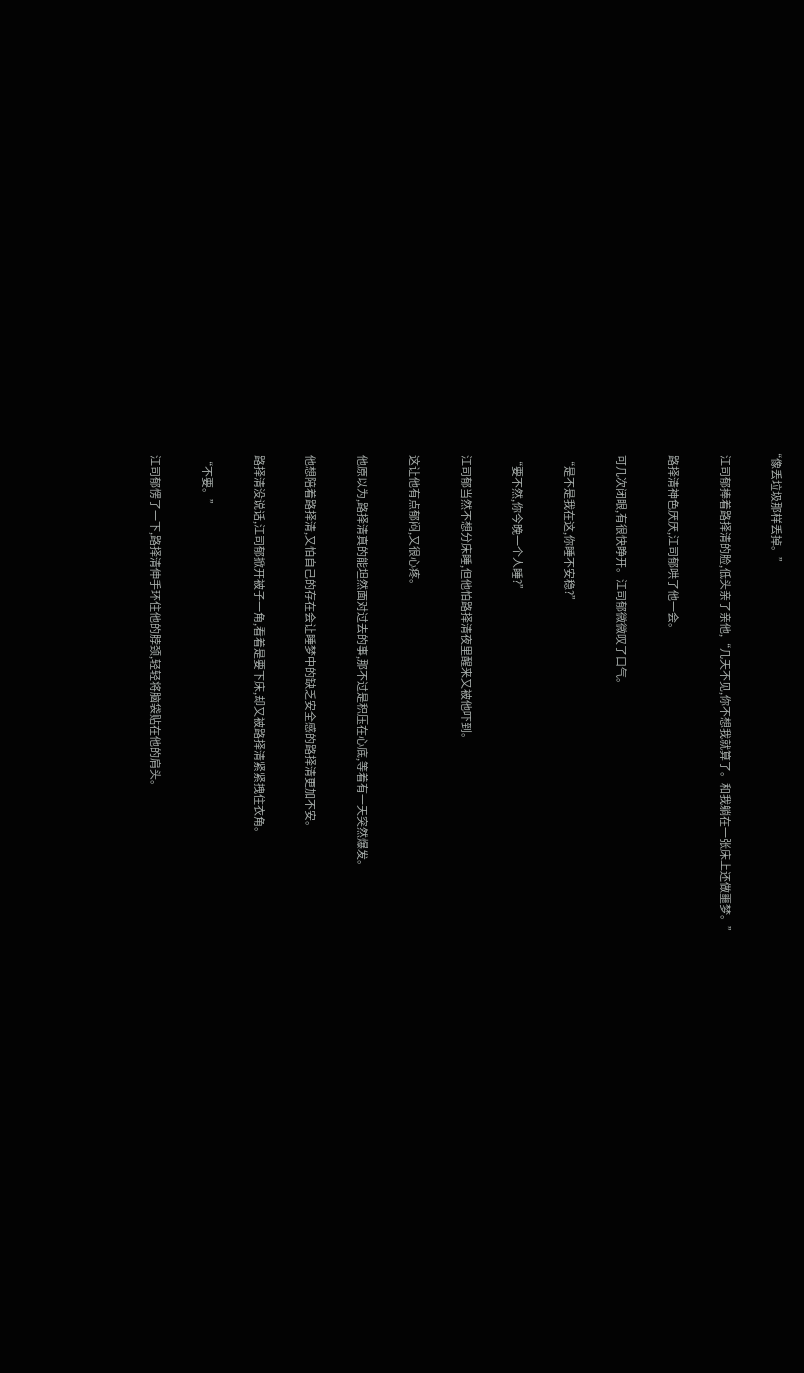“像丢垃圾那样丢掉。”

    江司郁捧着路择清的脸,低头亲了亲他,“几天不见,你不想我就算了。和我躺在一张床上还做噩梦。”

    路择清神色厌厌,江司郁哄了他一会。

    可几次闭眼,有很快睁开。江司郁微微叹了口气。

    “是不是我在这,你睡不安稳?”

    “要不然,你今晚一个人睡?”

    江司郁当然不想分床睡,但他怕路择清夜里醒来又被他吓到。

    这让他有点郁闷,又很心疼。

    他原以为,路择清真的能坦然面对过去的事,那不过是积压在心底,等着有一天突然爆发。

    他想陪着路择清,又怕自己的存在会让睡梦中的缺乏安全感的路择清更加不安。

    路择清没说话,江司郁掀开被子一角,看着是要下床,却又被路择清紧紧拽住衣角。

    “不要。”

    江司郁愣了一下,路择清伸手环住他的脖颈,轻轻将脑袋贴在他的肩头。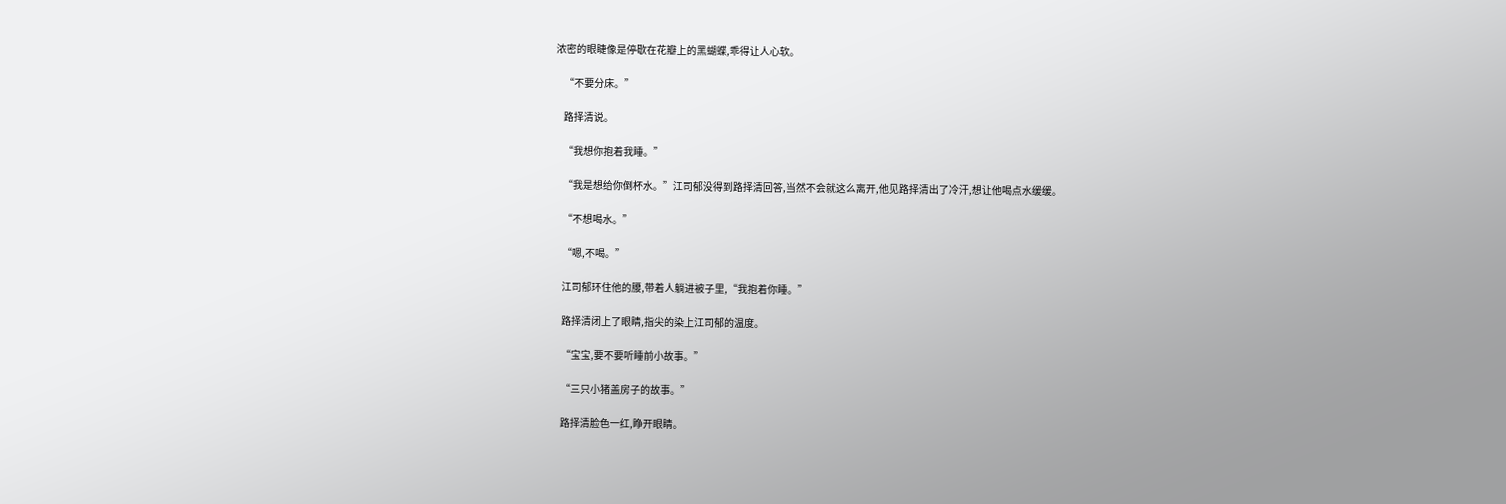浓密的眼睫像是停歇在花瓣上的黑蝴蝶,乖得让人心软。

    “不要分床。”

    路择清说。

    “我想你抱着我睡。”

    “我是想给你倒杯水。”江司郁没得到路择清回答,当然不会就这么离开,他见路择清出了冷汗,想让他喝点水缓缓。

    “不想喝水。”

    “嗯,不喝。”

    江司郁环住他的腰,带着人躺进被子里,“我抱着你睡。”

    路择清闭上了眼睛,指尖的染上江司郁的温度。

    “宝宝,要不要听睡前小故事。”

    “三只小猪盖房子的故事。”

    路择清脸色一红,睁开眼睛。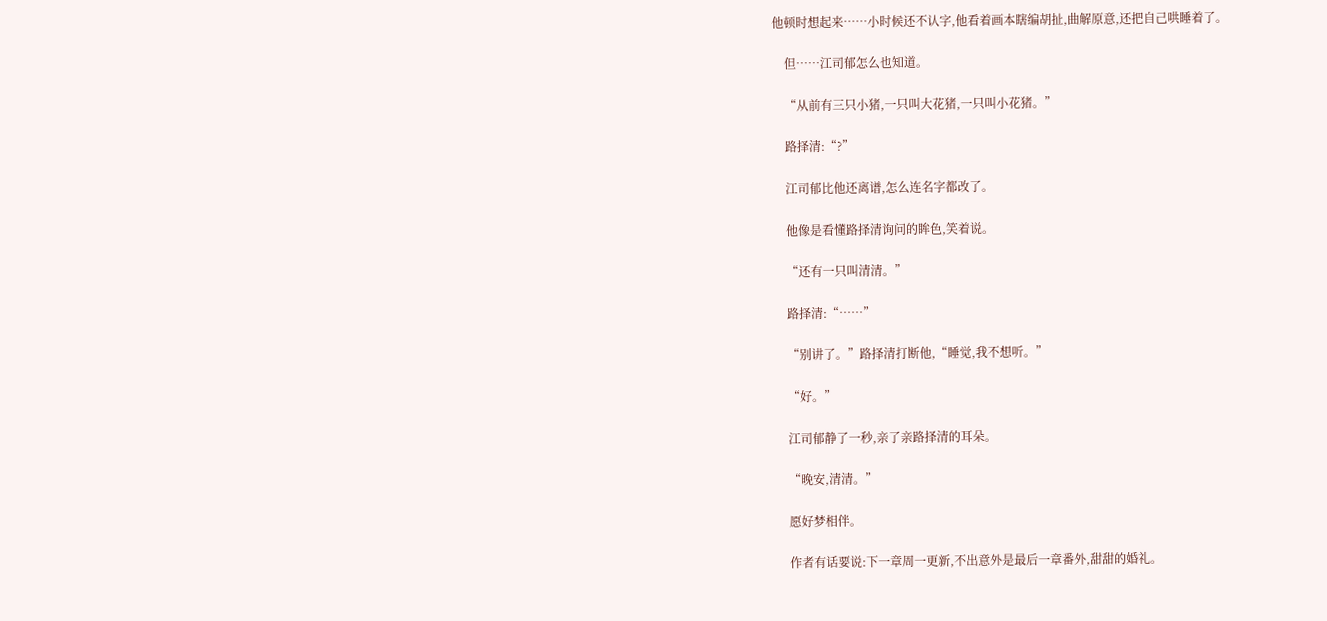他顿时想起来……小时候还不认字,他看着画本瞎编胡扯,曲解原意,还把自己哄睡着了。

    但……江司郁怎么也知道。

    “从前有三只小猪,一只叫大花猪,一只叫小花猪。”

    路择清:“?”

    江司郁比他还离谱,怎么连名字都改了。

    他像是看懂路择清询问的眸色,笑着说。

    “还有一只叫清清。”

    路择清:“……”

    “别讲了。”路择清打断他,“睡觉,我不想听。”

    “好。”

    江司郁静了一秒,亲了亲路择清的耳朵。

    “晚安,清清。”

    愿好梦相伴。

    作者有话要说:下一章周一更新,不出意外是最后一章番外,甜甜的婚礼。